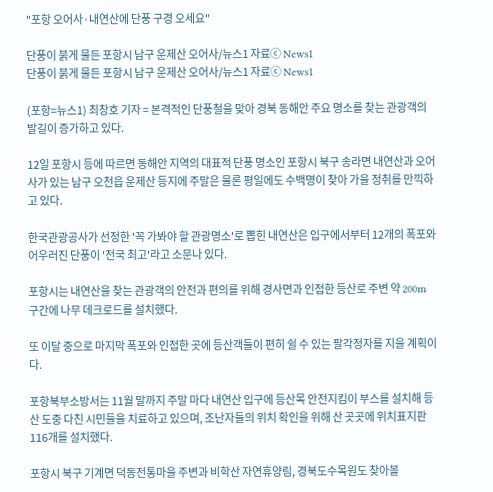"포항 오어사·내연산에 단풍 구경 오세요"

단풍이 붉게 물든 포항시 남구 운제산 오어사/뉴스1 자료ⓒ News1
단풍이 붉게 물든 포항시 남구 운제산 오어사/뉴스1 자료ⓒ News1

(포항=뉴스1) 최창호 기자 = 본격적인 단풍철을 맞아 경북 동해안 주요 명소를 찾는 관광객의 발길이 증가하고 있다.

12일 포항시 등에 따르면 동해안 지역의 대표적 단풍 명소인 포항시 북구 송라면 내연산과 오어사가 있는 남구 오천읍 운제산 등지에 주말은 물론 평일에도 수백명이 찾아 가을 정취를 만끽하고 있다.

한국관광공사가 선정한 '꼭 가봐야 할 관광명소'로 뽑힌 내연산은 입구에서부터 12개의 폭포와 어우러진 단풍이 '전국 최고'라고 소문나 있다.

포항시는 내연산을 찾는 관광객의 안전과 편의를 위해 경사면과 인접한 등산로 주변 약 200m 구간에 나무 데크로드를 설치했다.

또 이달 중으로 마지막 폭포와 인접한 곳에 등산객들이 편히 쉴 수 있는 팔각정자를 지을 계획이다.

포항북부소방서는 11월 말까지 주말 마다 내연산 입구에 등산목 안전지킴이 부스를 설치해 등산 도중 다친 시민들을 치료하고 있으며, 조난자들의 위치 확인을 위해 산 곳곳에 위치표지판 116개를 설치했다.

포항시 북구 기계면 덕동전통마을 주변과 비학산 자연휴양림, 경북도수목원도 찾아볼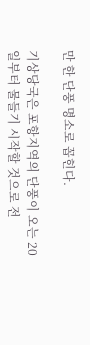만 한 단풍 명소로 꼽힌다.

기상당국은 포항지역의 단풍이 오는 20일부터 물들기 시작할 것으로 전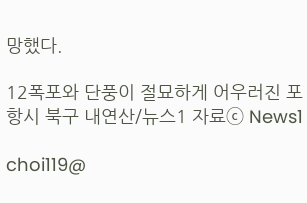망했다.

12폭포와 단풍이 절묘하게 어우러진 포항시 북구 내연산/뉴스1 자료ⓒ News1

choi119@